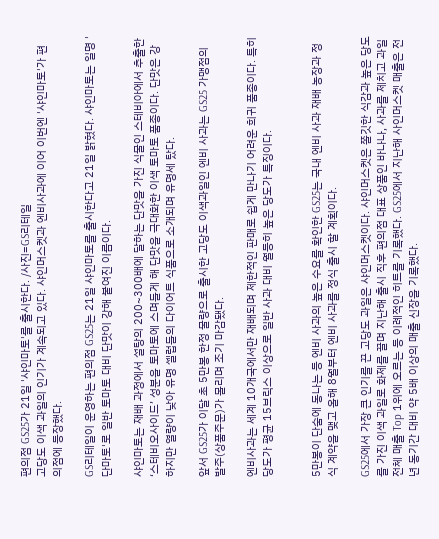편의점 GS25가 21일 '샤인마토'를 출시한다. /사진=GS리테일
고당도 이색 과일의 인기가 계속되고 있다. 샤인머스켓과 엔비사과에 이어 이번엔 '샤인마토'가 편의점에 등장했다.

GS리테일이 운영하는 편의점 GS25는 21일 샤인마토를 출시한다고 21일 밝혔다. 샤인마토는 일명 '단마토'로 일반 토마토 대비 단맛이 강해 붙여진 이름이다.

샤인마토는 재배 과정에서 설탕의 200~300배에 달하는 단맛을 가진 식물인 스테비아에서 추출한 ‘스테비오사이드’ 성분을 토마토에 스며들게 해 단맛을 극대화한 이색 토마토 품종이다. 단맛은 강하지만 열량이 낮아 유명 셀럽들의 다이어트 식품으로 소개되며 유명세 탔다.

앞서 GS25가 이달 초 5만봉 한정 물량으로 출시한 고당도 이색과일인 엔비 사과는 GS25 가맹점의 발주(상품주문)가 몰리며 조기 마감됐다.

엔비사과는 세계 10개국에서만 재배되며 제한적인 판매로 쉽게 만나기 어려운 희귀 품종이다. 특히 당도가 평균 15브릭스 이상으로 일반 사과 대비 월등히 높은 당도가 특징이다.


5만봉이 단숨에 동나는 등 엔비 사과의 높은 수요를 확인한 GS25는 국내 엔비 사과 재배 농장과 정식 계약을 맺고 올해 8월부터 엔비 사과를 정식 출시 할 계획이다.

GS25에서 가장 큰 인기를 끈 고당도 과일은 샤인머스켓이다. 샤인머스켓은 쫄깃한 식감과 높은 당도를 가진 이색 과일로 화제를 끌며 지난해 출시 직후 편의점 대표 상품인 바나나, 사과를 제치고 과일 전체 매출 Top 1위에 오르는 등 이례적인 히트를 기록했다. GS25에서 지난해 사인머스켓 매출은 전년 동기간 대비 약 5배 이상의 매출 신장을 기록했다.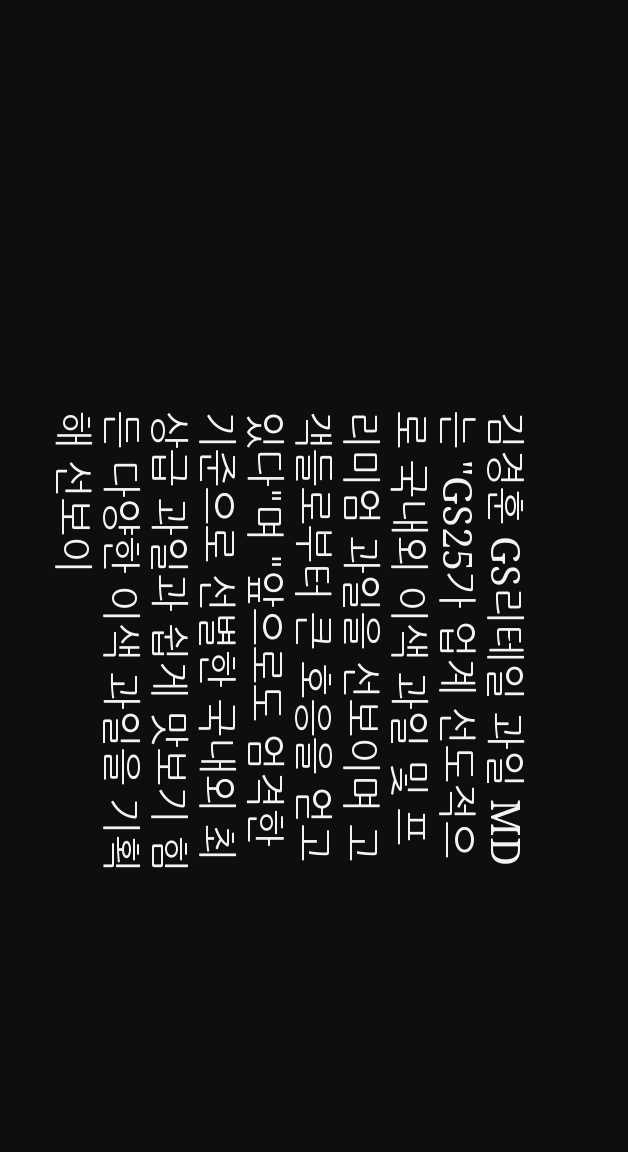김경훈 GS리테일 과일 MD는 "GS25가 업계 선도적으로 국내외 이색 과일 및 프리미엄 과일을 선보이며 고객들로부터 큰 호응을 얻고 있다"며 "앞으로도 엄격한 기준으로 선별한 국내외 최상급 과일과 쉽게 맛보기 힘든 다양한 이색 과일을 기획해 선보이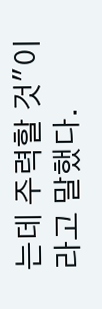는데 주력할 것"이라고 말했다.